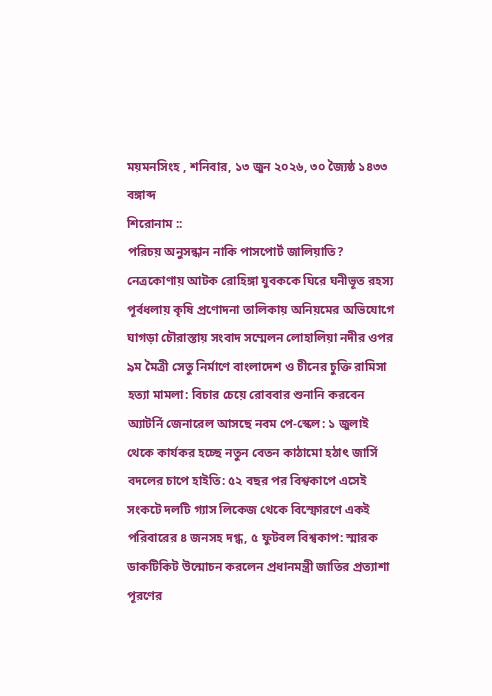ময়মনসিংহ , শনিবার, ১৩ জুন ২০২৬, ৩০ জ্যৈষ্ঠ ১৪৩৩ বঙ্গাব্দ
শিরোনাম ::
পরিচয় অনুসন্ধান নাকি পাসপোর্ট জালিয়াতি? নেত্রকোণায় আটক রোহিঙ্গা যুবককে ঘিরে ঘনীভূত রহস্য পূর্বধলায় কৃষি প্রণোদনা তালিকায় অনিয়মের অভিযোগে ঘাগড়া চৌরাস্তায় সংবাদ সম্মেলন লোহালিয়া নদীর ওপর ৯ম মৈত্রী সেতু নির্মাণে বাংলাদেশ ও চীনের চুক্তি রামিসা হত্যা মামলা: বিচার চেয়ে রোববার শুনানি করবেন অ্যাটর্নি জেনারেল আসছে নবম পে-স্কেল: ১ জুলাই থেকে কার্যকর হচ্ছে নতুন বেতন কাঠামো হঠাৎ জার্সি বদলের চাপে হাইতি: ৫২ বছর পর বিশ্বকাপে এসেই সংকটে দলটি গ্যাস লিকেজ থেকে বিস্ফোরণে একই পরিবারের ৪ জনসহ দগ্ধ, ৫ ফুটবল বিশ্বকাপ: স্মারক ডাকটিকিট উন্মোচন করলেন প্রধানমন্ত্রী জাতির প্রত্যাশা পূরণের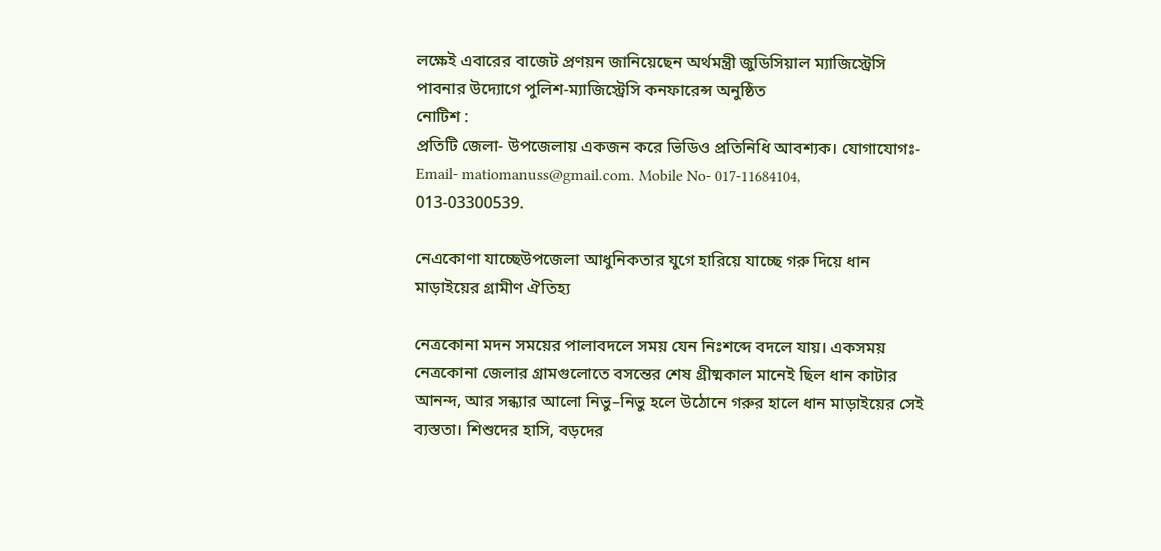লক্ষেই এবারের বাজেট প্রণয়ন জানিয়েছেন অর্থমন্ত্রী জুডিসিয়াল ম্যাজিস্ট্রেসি পাবনার উদ্যোগে পুলিশ-ম্যাজিস্ট্রেসি কনফারেন্স অনুষ্ঠিত
নোটিশ :
প্রতিটি জেলা- উপজেলায় একজন করে ভিডিও প্রতিনিধি আবশ্যক। যোগাযোগঃ- Email- matiomanuss@gmail.com. Mobile No- 017-11684104, 013-03300539.

নেএকোণা যাচ্ছেউপজেলা আধুনিকতার যুগে হারিয়ে যাচ্ছে গরু দিয়ে ধান মাড়াইয়ের গ্রামীণ ঐতিহ্য

নেত্রকোনা মদন সময়ের পালাবদলে সময় যেন নিঃশব্দে বদলে যায়। একসময় নেত্রকোনা জেলার গ্রামগুলোতে বসন্তের শেষ গ্রীষ্মকাল মানেই ছিল ধান কাটার আনন্দ, আর সন্ধ্যার আলো নিভু–নিভু হলে উঠোনে গরুর হালে ধান মাড়াইয়ের সেই ব্যস্ততা। শিশুদের হাসি, বড়দের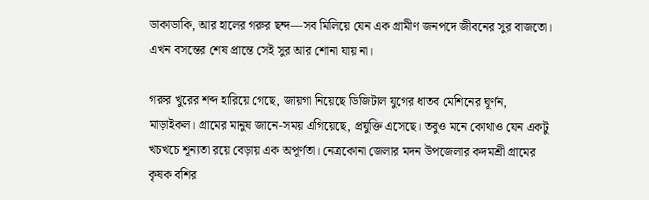ডাকাডাকি, আর হালের গরুর ছন্দ—সব মিলিয়ে যেন এক গ্রামীণ জনপদে জীবনের সুর বাজতো। এখন বসন্তের শেষ প্রান্তে সেই সুর আর শোনা যায় না।

গরুর খুরের শব্দ হারিয়ে গেছে, জায়গা নিয়েছে ডিজিটাল যুগের ধাতব মেশিনের ঘূর্ণন, মাড়াইকল। গ্রামের মানুষ জানে-সময় এগিয়েছে, প্রযুক্তি এসেছে। তবুও মনে কোথাও যেন একটু খচখচে শূন্যতা রয়ে বেড়ায় এক অপূর্ণতা। নেত্রকোনা জেলার মদন উপজেলার কদমশ্রী গ্রামের কৃষক বশির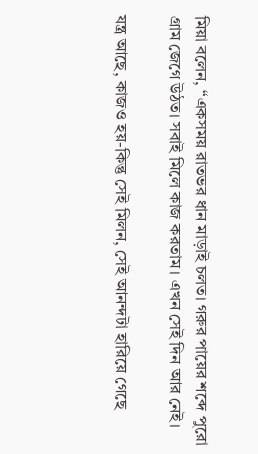মিয়া বলেন, “একসময় রাতভর ধান মাড়াই চলত। গরুর পায়ের শব্দে পুরো গ্রাম জেগে উঠত। সবাই মিলে কাজ করতাম। এখন সেই দিন আর নেই।

যন্ত্র আছে, কাজও হয়-কিন্তু সেই মিলন, সেই আনন্দটা হারিয়ে গেছে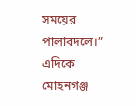সময়ের পালাবদলে।” এদিকে মোহনগঞ্জ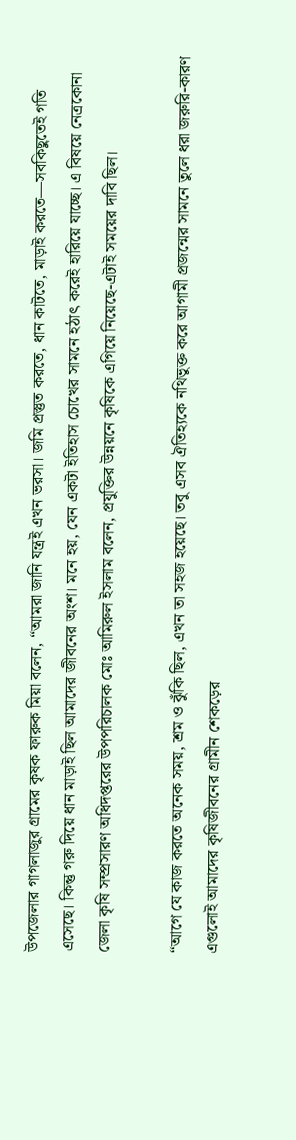উপজেলার গাগলাজুর গ্রামের কৃষক ফারুক মিয়া বলেন, “আমরা জানি যন্ত্রই এখন ভরসা। জমি প্রস্তুত করতে, ধান কাটতে, মাড়াই করতে—সবকিছুতেই গতি এসেছে। কিন্তু গরু দিয়ে ধান মাড়াই ছিল আমাদের জীবনের অংশ। মনে হয়, যেন একটা ইতিহাস চোখের সামনে হঠাৎ করেই হারিয়ে যাচ্ছে। এ বিষয়ে নেত্রকোনা জেলা কৃষি সম্প্রসারণ অধিদপ্তরের উপপরিচালক মোঃ আমিরুল ইসলাম বলেন, প্রযুক্তির উন্নয়নে কৃষিকে এগিয়ে নিয়েছে-এটাই সময়ের দাবি ছিল।

“আগে যে কাজ করতে অনেক সময়, শ্রম ও ঝুঁকি ছিল, এখন তা সহজ হয়েছে। তবু এসব ঐতিহ্যকে নথিভুক্ত করে আগামী প্রজন্মের সামনে তুলে ধরা জরুরি-কারণ এগুলোই আমাদের কৃষিজীবনের গ্ৰামীন শেকড়ের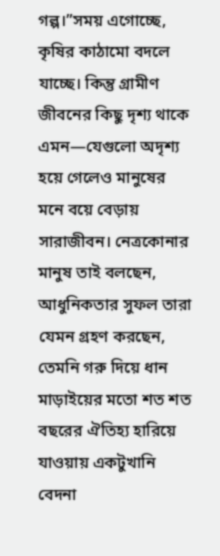গল্প।”সময় এগোচ্ছে, কৃষির কাঠামো বদলে যাচ্ছে। কিন্তু গ্রামীণ জীবনের কিছু দৃশ্য থাকে এমন—যেগুলো অদৃশ্য হয়ে গেলেও মানুষের মনে বয়ে বেড়ায় সারাজীবন। নেত্রকোনার মানুষ তাই বলছেন, আধুনিকতার সুফল তারা যেমন গ্রহণ করছেন, তেমনি গরু দিয়ে ধান মাড়াইয়ের মতো শত শত বছরের ঐতিহ্য হারিয়ে যাওয়ায় একটুখানি বেদনা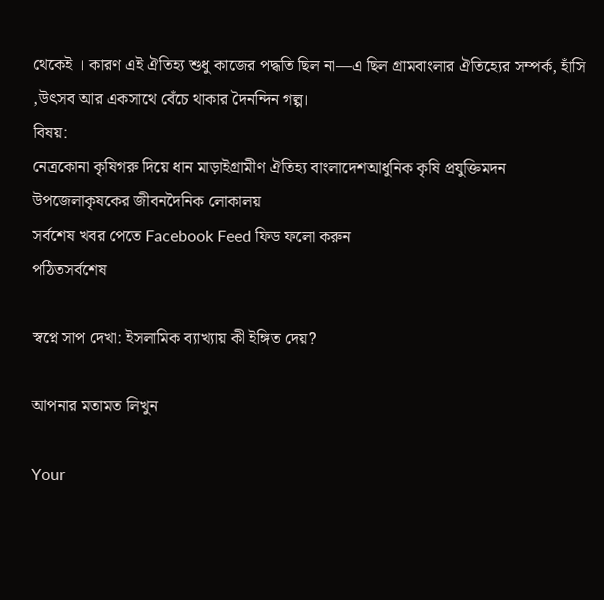থেকেই । কারণ এই ঐতিহ্য শুধু কাজের পদ্ধতি ছিল না—এ ছিল গ্রামবাংলার ঐতিহ্যের সম্পর্ক, হাঁসি ,উৎসব আর একসাথে বেঁচে থাকার দৈনন্দিন গল্প।
বিষয়:
নেত্রকোনা কৃষিগরু দিয়ে ধান মাড়াইগ্রামীণ ঐতিহ্য বাংলাদেশআধুনিক কৃষি প্রযুক্তিমদন উপজেলাকৃষকের জীবনদৈনিক লোকালয়
সর্বশেষ খবর পেতে Facebook Feed ফিড ফলো করুন
পঠিতসর্বশেষ

স্বপ্নে সাপ দেখা: ইসলামিক ব্যাখ্যায় কী ইঙ্গিত দেয়?

আপনার মতামত লিখুন

Your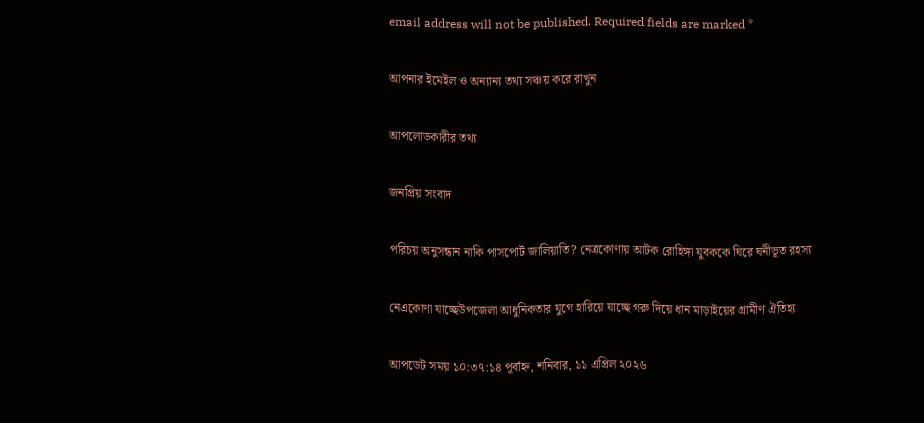email address will not be published. Required fields are marked *

আপনার ইমেইল ও অন্যান্য তথ্য সঞ্চয় করে রাখুন

আপলোডকারীর তথ্য

জনপ্রিয় সংবাদ

পরিচয় অনুসন্ধান নাকি পাসপোর্ট জালিয়াতি? নেত্রকোণায় আটক রোহিঙ্গা যুবককে ঘিরে ঘনীভূত রহস্য

নেএকোণা যাচ্ছেউপজেলা আধুনিকতার যুগে হারিয়ে যাচ্ছে গরু দিয়ে ধান মাড়াইয়ের গ্রামীণ ঐতিহ্য

আপডেট সময় ১০:৩৭:১৪ পূর্বাহ্ন, শনিবার, ১১ এপ্রিল ২০২৬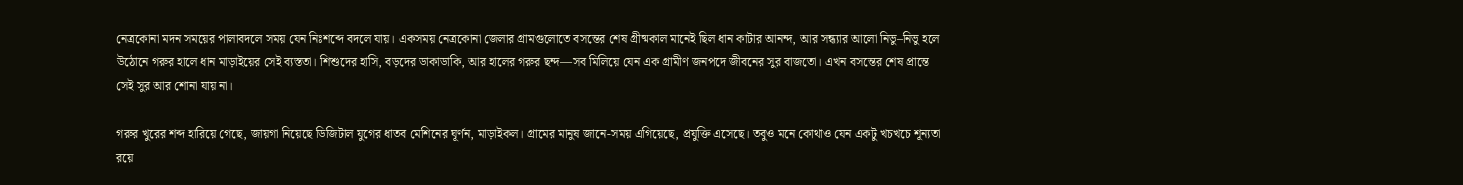নেত্রকোনা মদন সময়ের পালাবদলে সময় যেন নিঃশব্দে বদলে যায়। একসময় নেত্রকোনা জেলার গ্রামগুলোতে বসন্তের শেষ গ্রীষ্মকাল মানেই ছিল ধান কাটার আনন্দ, আর সন্ধ্যার আলো নিভু–নিভু হলে উঠোনে গরুর হালে ধান মাড়াইয়ের সেই ব্যস্ততা। শিশুদের হাসি, বড়দের ডাকাডাকি, আর হালের গরুর ছন্দ—সব মিলিয়ে যেন এক গ্রামীণ জনপদে জীবনের সুর বাজতো। এখন বসন্তের শেষ প্রান্তে সেই সুর আর শোনা যায় না।

গরুর খুরের শব্দ হারিয়ে গেছে, জায়গা নিয়েছে ডিজিটাল যুগের ধাতব মেশিনের ঘূর্ণন, মাড়াইকল। গ্রামের মানুষ জানে-সময় এগিয়েছে, প্রযুক্তি এসেছে। তবুও মনে কোথাও যেন একটু খচখচে শূন্যতা রয়ে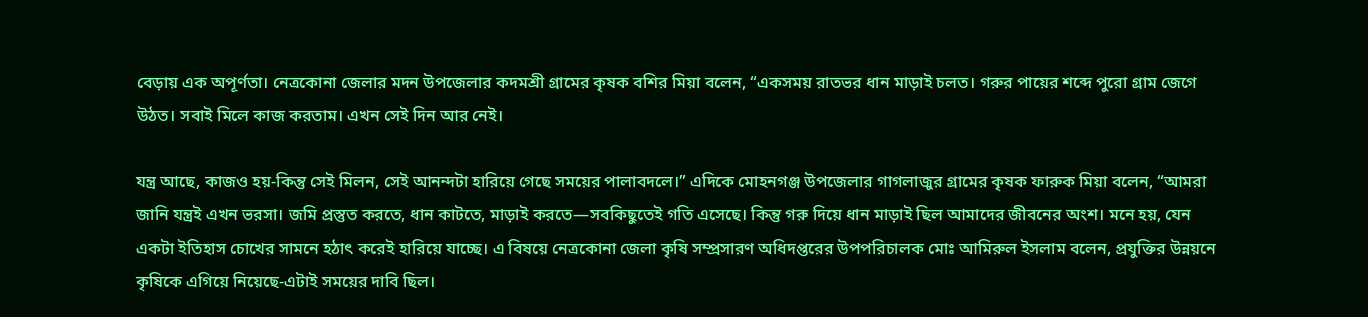বেড়ায় এক অপূর্ণতা। নেত্রকোনা জেলার মদন উপজেলার কদমশ্রী গ্রামের কৃষক বশির মিয়া বলেন, “একসময় রাতভর ধান মাড়াই চলত। গরুর পায়ের শব্দে পুরো গ্রাম জেগে উঠত। সবাই মিলে কাজ করতাম। এখন সেই দিন আর নেই।

যন্ত্র আছে, কাজও হয়-কিন্তু সেই মিলন, সেই আনন্দটা হারিয়ে গেছে সময়ের পালাবদলে।” এদিকে মোহনগঞ্জ উপজেলার গাগলাজুর গ্রামের কৃষক ফারুক মিয়া বলেন, “আমরা জানি যন্ত্রই এখন ভরসা। জমি প্রস্তুত করতে, ধান কাটতে, মাড়াই করতে—সবকিছুতেই গতি এসেছে। কিন্তু গরু দিয়ে ধান মাড়াই ছিল আমাদের জীবনের অংশ। মনে হয়, যেন একটা ইতিহাস চোখের সামনে হঠাৎ করেই হারিয়ে যাচ্ছে। এ বিষয়ে নেত্রকোনা জেলা কৃষি সম্প্রসারণ অধিদপ্তরের উপপরিচালক মোঃ আমিরুল ইসলাম বলেন, প্রযুক্তির উন্নয়নে কৃষিকে এগিয়ে নিয়েছে-এটাই সময়ের দাবি ছিল।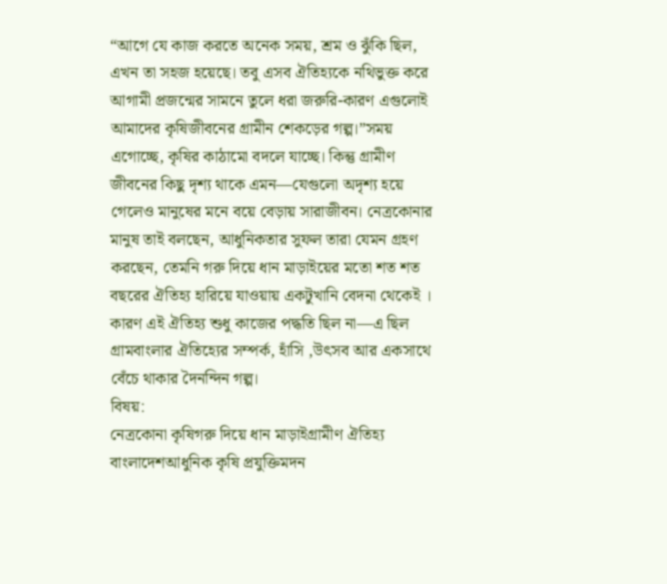“আগে যে কাজ করতে অনেক সময়, শ্রম ও ঝুঁকি ছিল, এখন তা সহজ হয়েছে। তবু এসব ঐতিহ্যকে নথিভুক্ত করে আগামী প্রজন্মের সামনে তুলে ধরা জরুরি-কারণ এগুলোই আমাদের কৃষিজীবনের গ্ৰামীন শেকড়ের গল্প।”সময় এগোচ্ছে, কৃষির কাঠামো বদলে যাচ্ছে। কিন্তু গ্রামীণ জীবনের কিছু দৃশ্য থাকে এমন—যেগুলো অদৃশ্য হয়ে গেলেও মানুষের মনে বয়ে বেড়ায় সারাজীবন। নেত্রকোনার মানুষ তাই বলছেন, আধুনিকতার সুফল তারা যেমন গ্রহণ করছেন, তেমনি গরু দিয়ে ধান মাড়াইয়ের মতো শত শত বছরের ঐতিহ্য হারিয়ে যাওয়ায় একটুখানি বেদনা থেকেই । কারণ এই ঐতিহ্য শুধু কাজের পদ্ধতি ছিল না—এ ছিল গ্রামবাংলার ঐতিহ্যের সম্পর্ক, হাঁসি ,উৎসব আর একসাথে বেঁচে থাকার দৈনন্দিন গল্প।
বিষয়:
নেত্রকোনা কৃষিগরু দিয়ে ধান মাড়াইগ্রামীণ ঐতিহ্য বাংলাদেশআধুনিক কৃষি প্রযুক্তিমদন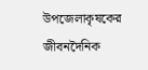উপজেলাকৃষকের জীবনদৈনিক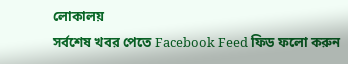লোকালয়
সর্বশেষ খবর পেতে Facebook Feed ফিড ফলো করুন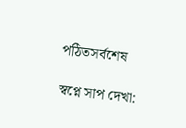পঠিতসর্বশেষ

স্বপ্নে সাপ দেখা: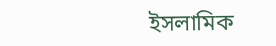ইসলামিক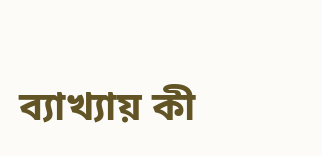ব্যাখ্যায় কী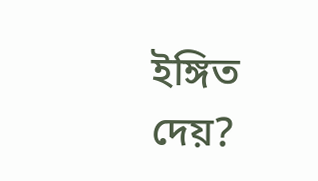ইঙ্গিত দেয়?